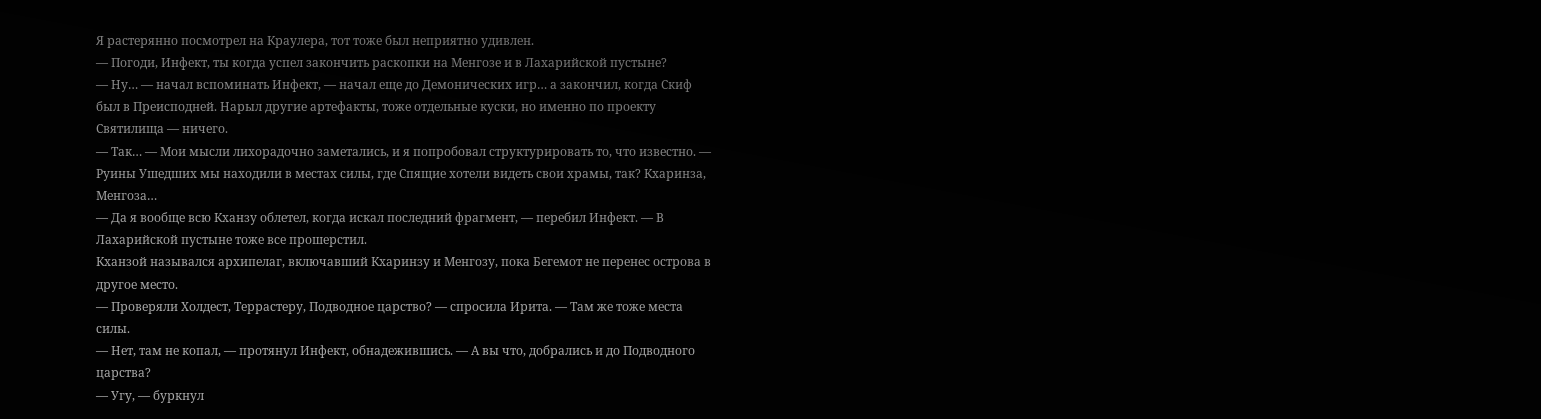Я растерянно посмотрел на Краулера, тот тоже был неприятно удивлен.
— Погоди, Инфект, ты когда успел закончить раскопки на Менгозе и в Лахарийской пустыне?
— Ну… — начал вспоминать Инфект, — начал еще до Демонических игр… а закончил, когда Скиф был в Преисподней. Нарыл другие артефакты, тоже отдельные куски, но именно по проекту Святилища — ничего.
— Так… — Мои мысли лихорадочно заметались, и я попробовал структурировать то, что известно. — Руины Ушедших мы находили в местах силы, где Спящие хотели видеть свои храмы, так? Кхаринза, Менгоза…
— Да я вообще всю Кханзу облетел, когда искал последний фрагмент, — перебил Инфект. — В Лахарийской пустыне тоже все прошерстил.
Кханзой назывался архипелаг, включавший Кхаринзу и Менгозу, пока Бегемот не перенес острова в другое место.
— Проверяли Холдест, Террастеру, Подводное царство? — спросила Ирита. — Там же тоже места силы.
— Нет, там не копал, — протянул Инфект, обнадежившись. — А вы что, добрались и до Подводного царства?
— Угу, — буркнул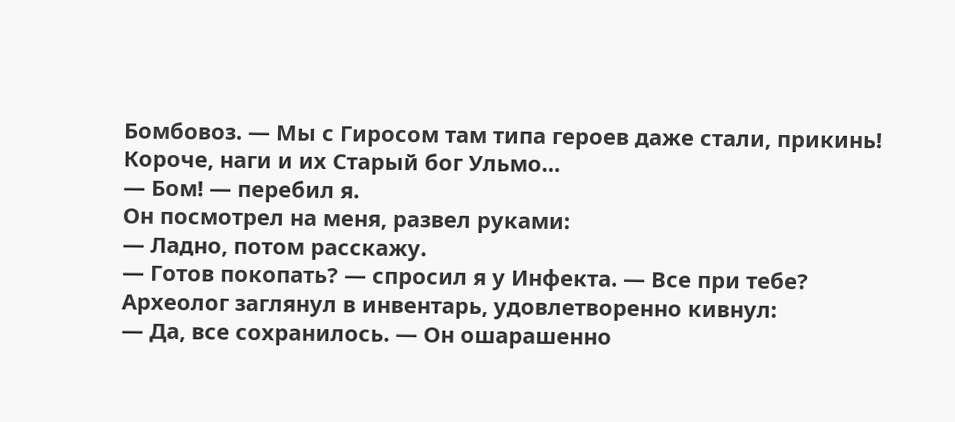Бомбовоз. — Мы с Гиросом там типа героев даже стали, прикинь! Короче, наги и их Старый бог Ульмо…
— Бом! — перебил я.
Он посмотрел на меня, развел руками:
— Ладно, потом расскажу.
— Готов покопать? — спросил я у Инфекта. — Все при тебе?
Археолог заглянул в инвентарь, удовлетворенно кивнул:
— Да, все сохранилось. — Он ошарашенно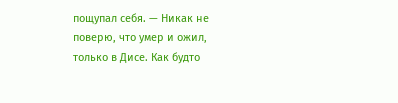пощупал себя. — Никак не поверю, что умер и ожил, только в Дисе. Как будто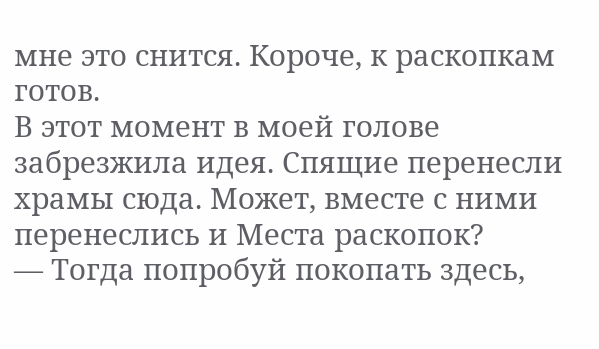мне это снится. Короче, к раскопкам готов.
В этот момент в моей голове забрезжила идея. Спящие перенесли храмы сюда. Может, вместе с ними перенеслись и Места раскопок?
— Тогда попробуй покопать здесь,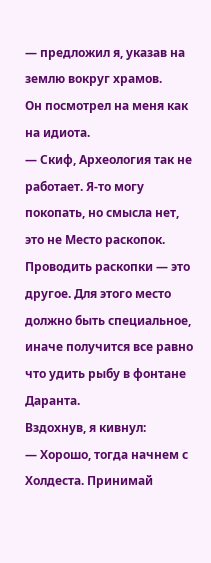— предложил я, указав на землю вокруг храмов.
Он посмотрел на меня как на идиота.
— Скиф, Археология так не работает. Я-то могу покопать, но смысла нет, это не Место раскопок. Проводить раскопки — это другое. Для этого место должно быть специальное, иначе получится все равно что удить рыбу в фонтане Даранта.
Вздохнув, я кивнул:
— Хорошо, тогда начнем с Холдеста. Принимай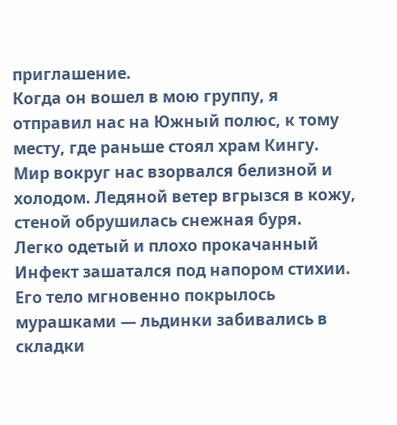приглашение.
Когда он вошел в мою группу, я отправил нас на Южный полюс, к тому месту, где раньше стоял храм Кингу.
Мир вокруг нас взорвался белизной и холодом. Ледяной ветер вгрызся в кожу, стеной обрушилась снежная буря.
Легко одетый и плохо прокачанный Инфект зашатался под напором стихии. Его тело мгновенно покрылось мурашками — льдинки забивались в складки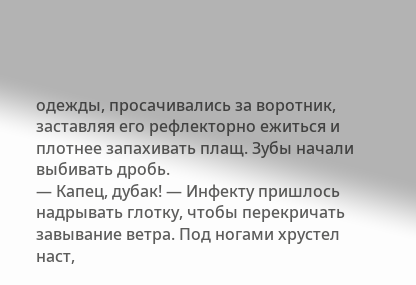одежды, просачивались за воротник, заставляя его рефлекторно ежиться и плотнее запахивать плащ. Зубы начали выбивать дробь.
— Капец, дубак! — Инфекту пришлось надрывать глотку, чтобы перекричать завывание ветра. Под ногами хрустел наст,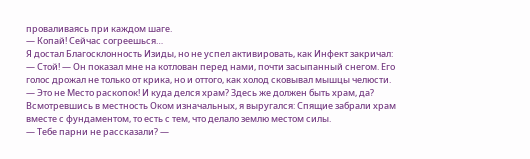проваливаясь при каждом шаге.
— Копай! Сейчас согреешься…
Я достал Благосклонность Изиды, но не успел активировать, как Инфект закричал:
— Стой! — Он показал мне на котлован перед нами, почти засыпанный снегом. Его голос дрожал не только от крика, но и оттого, как холод сковывал мышцы челюсти. — Это не Место раскопок! И куда делся храм? Здесь же должен быть храм, да?
Всмотревшись в местность Оком изначальных, я выругался: Спящие забрали храм вместе с фундаментом, то есть с тем, что делало землю местом силы.
— Тебе парни не рассказали? —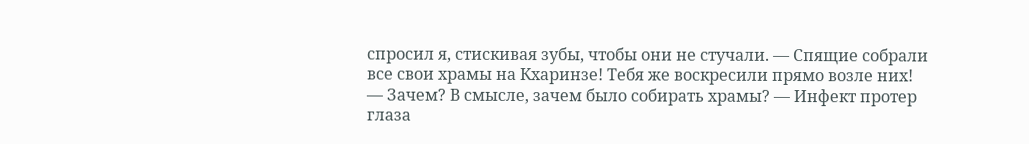спросил я, стискивая зубы, чтобы они не стучали. — Спящие собрали все свои храмы на Кхаринзе! Тебя же воскресили прямо возле них!
— Зачем? В смысле, зачем было собирать храмы? — Инфект протер глаза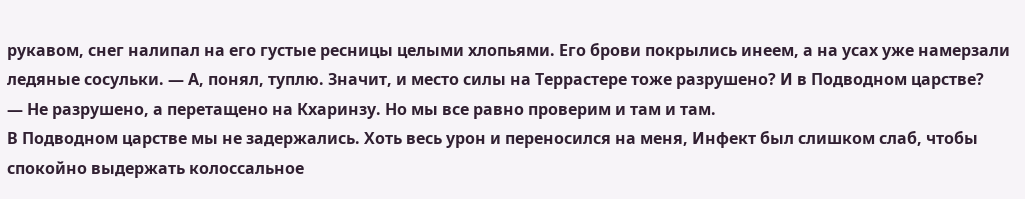рукавом, снег налипал на его густые ресницы целыми хлопьями. Его брови покрылись инеем, а на усах уже намерзали ледяные сосульки. — А, понял, туплю. Значит, и место силы на Террастере тоже разрушено? И в Подводном царстве?
— Не разрушено, а перетащено на Кхаринзу. Но мы все равно проверим и там и там.
В Подводном царстве мы не задержались. Хоть весь урон и переносился на меня, Инфект был слишком слаб, чтобы спокойно выдержать колоссальное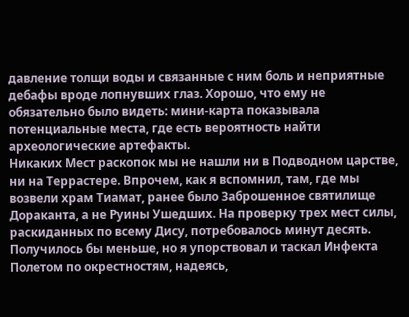давление толщи воды и связанные с ним боль и неприятные дебафы вроде лопнувших глаз. Хорошо, что ему не обязательно было видеть: мини-карта показывала потенциальные места, где есть вероятность найти археологические артефакты.
Никаких Мест раскопок мы не нашли ни в Подводном царстве, ни на Террастере. Впрочем, как я вспомнил, там, где мы возвели храм Тиамат, ранее было Заброшенное святилище Дораканта, а не Руины Ушедших. На проверку трех мест силы, раскиданных по всему Дису, потребовалось минут десять. Получилось бы меньше, но я упорствовал и таскал Инфекта Полетом по окрестностям, надеясь,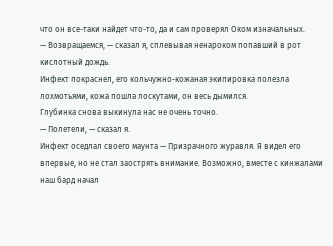что он все-таки найдет что-то, да и сам проверял Оком изначальных.
— Возвращаемся, — сказал я, сплевывая ненароком попавший в рот кислотный дождь.
Инфект покраснел, его кольчужно-кожаная экипировка полезла лохмотьями, кожа пошла лоскутами, он весь дымился.
Глубинка снова выкинула нас не очень точно.
— Полетели, — сказал я.
Инфект оседлал своего маунта — Призрачного журавля. Я видел его впервые, но не стал заострять внимание. Возможно, вместе с кинжалами наш бард начал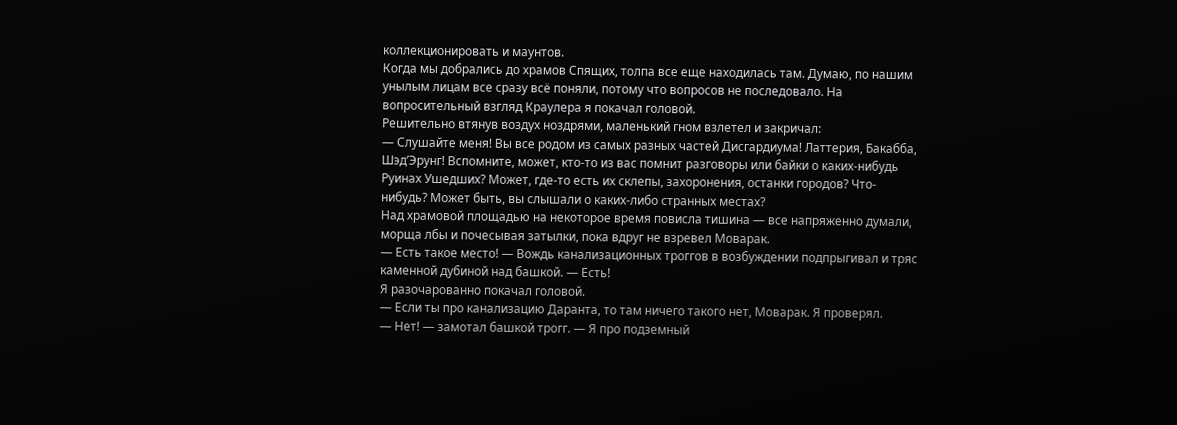коллекционировать и маунтов.
Когда мы добрались до храмов Спящих, толпа все еще находилась там. Думаю, по нашим унылым лицам все сразу всё поняли, потому что вопросов не последовало. На вопросительный взгляд Краулера я покачал головой.
Решительно втянув воздух ноздрями, маленький гном взлетел и закричал:
— Слушайте меня! Вы все родом из самых разных частей Дисгардиума! Латтерия, Бакабба, Шэд’Эрунг! Вспомните, может, кто-то из вас помнит разговоры или байки о каких-нибудь Руинах Ушедших? Может, где-то есть их склепы, захоронения, останки городов? Что-нибудь? Может быть, вы слышали о каких-либо странных местах?
Над храмовой площадью на некоторое время повисла тишина — все напряженно думали, морща лбы и почесывая затылки, пока вдруг не взревел Моварак.
— Есть такое место! — Вождь канализационных троггов в возбуждении подпрыгивал и тряс каменной дубиной над башкой. — Есть!
Я разочарованно покачал головой.
— Если ты про канализацию Даранта, то там ничего такого нет, Моварак. Я проверял.
— Нет! — замотал башкой трогг. — Я про подземный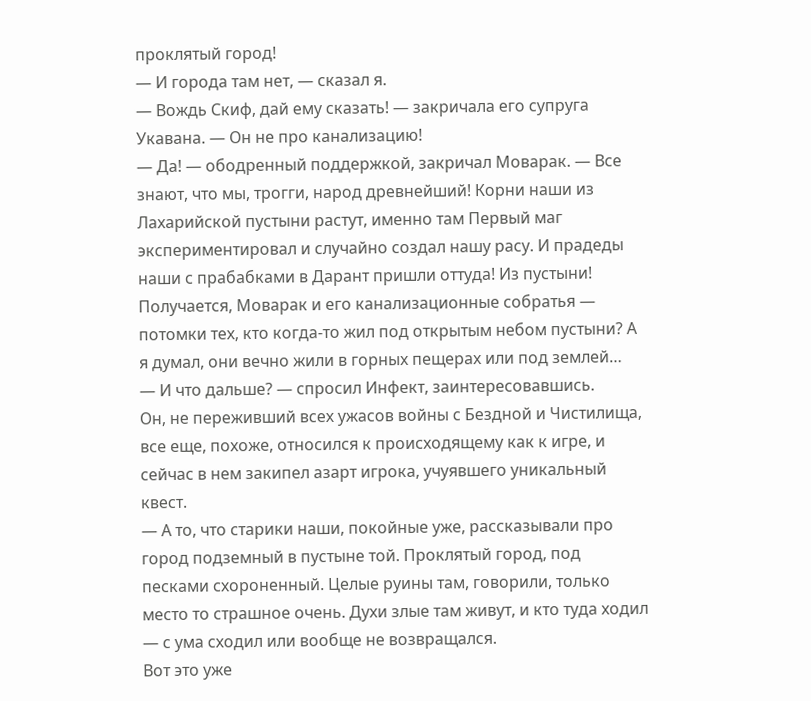проклятый город!
— И города там нет, — сказал я.
— Вождь Скиф, дай ему сказать! — закричала его супруга Укавана. — Он не про канализацию!
— Да! — ободренный поддержкой, закричал Моварак. — Все знают, что мы, трогги, народ древнейший! Корни наши из Лахарийской пустыни растут, именно там Первый маг экспериментировал и случайно создал нашу расу. И прадеды наши с прабабками в Дарант пришли оттуда! Из пустыни!
Получается, Моварак и его канализационные собратья — потомки тех, кто когда-то жил под открытым небом пустыни? А я думал, они вечно жили в горных пещерах или под землей…
— И что дальше? — спросил Инфект, заинтересовавшись.
Он, не переживший всех ужасов войны с Бездной и Чистилища, все еще, похоже, относился к происходящему как к игре, и сейчас в нем закипел азарт игрока, учуявшего уникальный квест.
— А то, что старики наши, покойные уже, рассказывали про город подземный в пустыне той. Проклятый город, под песками схороненный. Целые руины там, говорили, только место то страшное очень. Духи злые там живут, и кто туда ходил — с ума сходил или вообще не возвращался.
Вот это уже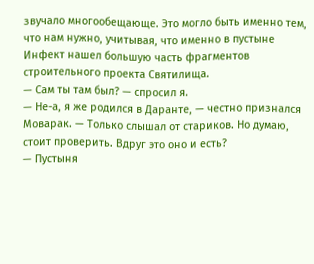звучало многообещающе. Это могло быть именно тем, что нам нужно, учитывая, что именно в пустыне Инфект нашел большую часть фрагментов строительного проекта Святилища.
— Сам ты там был? — спросил я.
— Не-а, я же родился в Даранте, — честно признался Моварак. — Только слышал от стариков. Но думаю, стоит проверить. Вдруг это оно и есть?
— Пустыня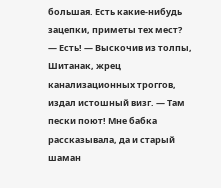большая. Есть какие-нибудь зацепки, приметы тех мест?
— Есть! — Выскочив из толпы, Шитанак, жрец канализационных троггов, издал истошный визг. — Там пески поют! Мне бабка рассказывала, да и старый шаман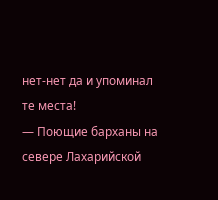нет-нет да и упоминал те места!
— Поющие барханы на севере Лахарийской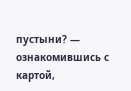пустыни? — ознакомившись с картой,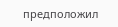предположил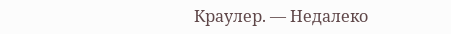Краулер. — Недалеко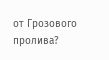от Грозового пролива?